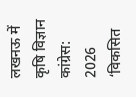लखनऊ में कृषि विज्ञान कांग्रेस: 2026 ‘विकसित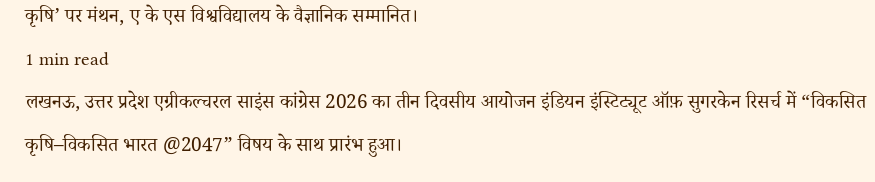कृषि’ पर मंथन, ए के एस विश्वविद्यालय के वैज्ञानिक सम्मानित।
1 min read
लखनऊ, उत्तर प्रदेश एग्रीकल्चरल साइंस कांग्रेस 2026 का तीन दिवसीय आयोजन इंडियन इंस्टिट्यूट ऑफ़ सुगरकेन रिसर्च में “विकसित कृषि–विकसित भारत @2047” विषय के साथ प्रारंभ हुआ।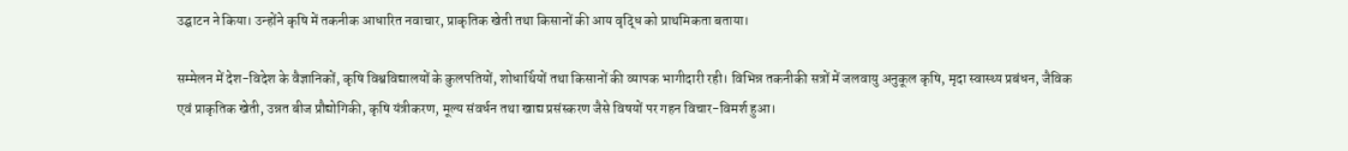उद्घाटन ने किया। उन्होंने कृषि में तकनीक आधारित नवाचार, प्राकृतिक खेती तथा किसानों की आय वृद्धि को प्राथमिकता बताया।

सम्मेलन में देश-विदेश के वैज्ञानिकों, कृषि विश्वविद्यालयों के कुलपतियों, शोधार्थियों तथा किसानों की व्यापक भागीदारी रही। विभिन्न तकनीकी सत्रों में जलवायु अनुकूल कृषि, मृदा स्वास्थ्य प्रबंधन, जैविक एवं प्राकृतिक खेती, उन्नत बीज प्रौद्योगिकी, कृषि यंत्रीकरण, मूल्य संवर्धन तथा खाद्य प्रसंस्करण जैसे विषयों पर गहन विचार-विमर्श हुआ।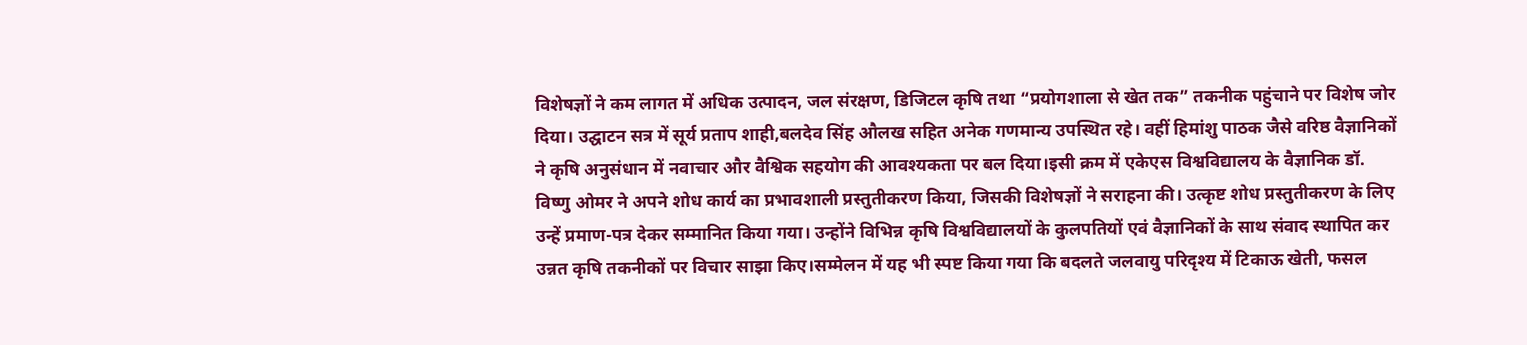विशेषज्ञों ने कम लागत में अधिक उत्पादन, जल संरक्षण, डिजिटल कृषि तथा “प्रयोगशाला से खेत तक” तकनीक पहुंचाने पर विशेष जोर दिया। उद्घाटन सत्र में सूर्य प्रताप शाही,बलदेव सिंह औलख सहित अनेक गणमान्य उपस्थित रहे। वहीं हिमांशु पाठक जैसे वरिष्ठ वैज्ञानिकों ने कृषि अनुसंधान में नवाचार और वैश्विक सहयोग की आवश्यकता पर बल दिया।इसी क्रम में एकेएस विश्वविद्यालय के वैज्ञानिक डॉ. विष्णु ओमर ने अपने शोध कार्य का प्रभावशाली प्रस्तुतीकरण किया, जिसकी विशेषज्ञों ने सराहना की। उत्कृष्ट शोध प्रस्तुतीकरण के लिए उन्हें प्रमाण-पत्र देकर सम्मानित किया गया। उन्होंने विभिन्न कृषि विश्वविद्यालयों के कुलपतियों एवं वैज्ञानिकों के साथ संवाद स्थापित कर उन्नत कृषि तकनीकों पर विचार साझा किए।सम्मेलन में यह भी स्पष्ट किया गया कि बदलते जलवायु परिदृश्य में टिकाऊ खेती, फसल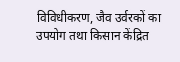विविधीकरण, जैव उर्वरकों का उपयोग तथा किसान केंद्रित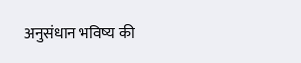अनुसंधान भविष्य की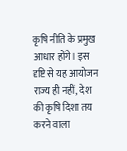कृषि नीति के प्रमुख आधार होंगे। इस दृष्टि से यह आयोजन राज्य ही नहीं, देश की कृषि दिशा तय करने वाला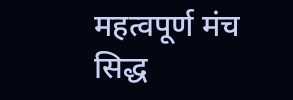महत्वपूर्ण मंच सिद्ध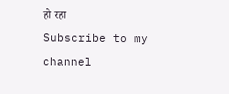हो रहा
Subscribe to my channel